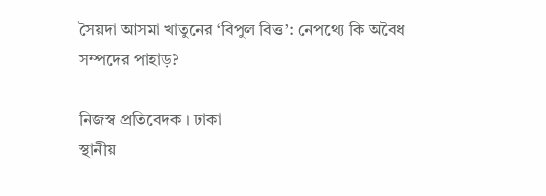সৈয়দা আসমা খাতুনের ‘বিপুল বিত্ত’: নেপথ্যে কি অবৈধ সম্পদের পাহাড়?

নিজস্ব প্রতিবেদক । ঢাকা
স্থানীয়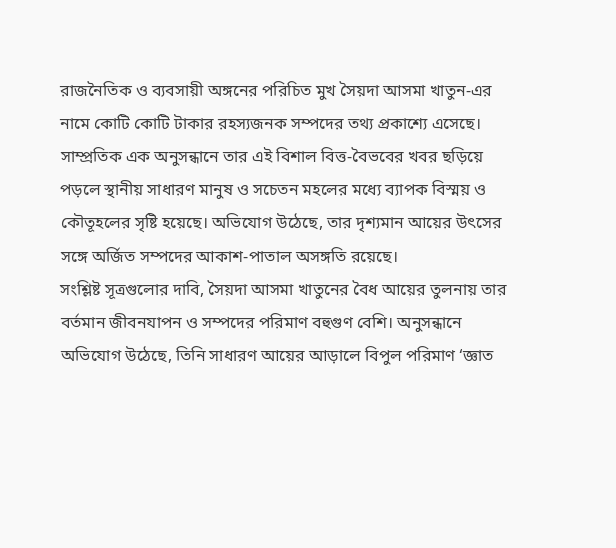রাজনৈতিক ও ব্যবসায়ী অঙ্গনের পরিচিত মুখ সৈয়দা আসমা খাতুন-এর নামে কোটি কোটি টাকার রহস্যজনক সম্পদের তথ্য প্রকাশ্যে এসেছে। সাম্প্রতিক এক অনুসন্ধানে তার এই বিশাল বিত্ত-বৈভবের খবর ছড়িয়ে পড়লে স্থানীয় সাধারণ মানুষ ও সচেতন মহলের মধ্যে ব্যাপক বিস্ময় ও কৌতূহলের সৃষ্টি হয়েছে। অভিযোগ উঠেছে, তার দৃশ্যমান আয়ের উৎসের সঙ্গে অর্জিত সম্পদের আকাশ-পাতাল অসঙ্গতি রয়েছে।
সংশ্লিষ্ট সূত্রগুলোর দাবি, সৈয়দা আসমা খাতুনের বৈধ আয়ের তুলনায় তার বর্তমান জীবনযাপন ও সম্পদের পরিমাণ বহুগুণ বেশি। অনুসন্ধানে অভিযোগ উঠেছে, তিনি সাধারণ আয়ের আড়ালে বিপুল পরিমাণ ‘জ্ঞাত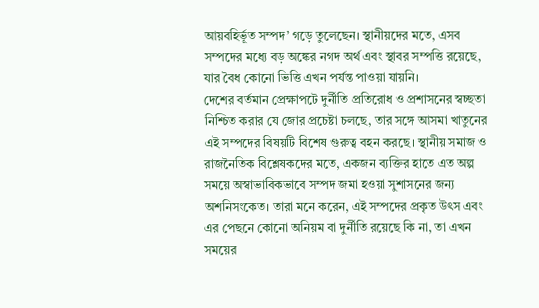আয়বহির্ভূত সম্পদ’ গড়ে তুলেছেন। স্থানীয়দের মতে, এসব সম্পদের মধ্যে বড় অঙ্কের নগদ অর্থ এবং স্থাবর সম্পত্তি রয়েছে, যার বৈধ কোনো ভিত্তি এখন পর্যন্ত পাওয়া যায়নি।
দেশের বর্তমান প্রেক্ষাপটে দুর্নীতি প্রতিরোধ ও প্রশাসনের স্বচ্ছতা নিশ্চিত করার যে জোর প্রচেষ্টা চলছে, তার সঙ্গে আসমা খাতুনের এই সম্পদের বিষয়টি বিশেষ গুরুত্ব বহন করছে। স্থানীয় সমাজ ও রাজনৈতিক বিশ্লেষকদের মতে, একজন ব্যক্তির হাতে এত অল্প সময়ে অস্বাভাবিকভাবে সম্পদ জমা হওয়া সুশাসনের জন্য অশনিসংকেত। তারা মনে করেন, এই সম্পদের প্রকৃত উৎস এবং এর পেছনে কোনো অনিয়ম বা দুর্নীতি রয়েছে কি না, তা এখন সময়ের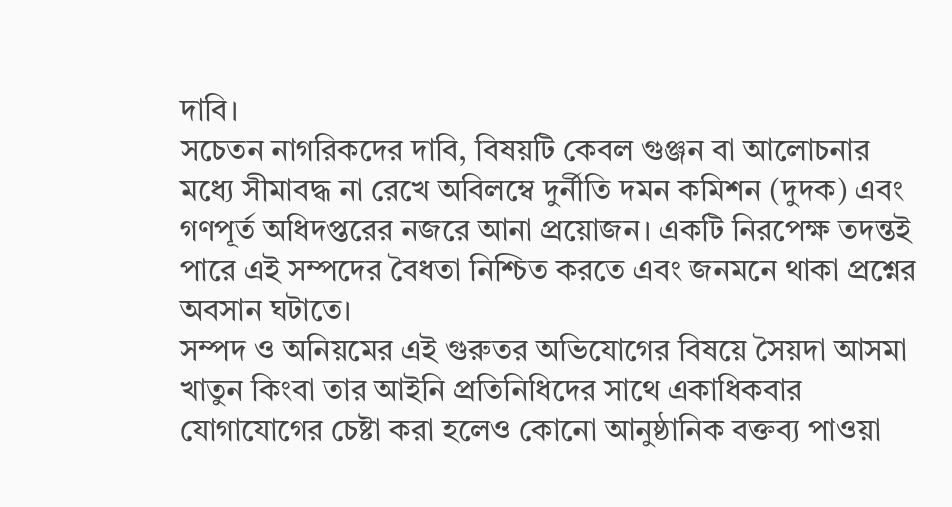দাবি।
সচেতন নাগরিকদের দাবি, বিষয়টি কেবল গুঞ্জন বা আলোচনার মধ্যে সীমাবদ্ধ না রেখে অবিলম্বে দুর্নীতি দমন কমিশন (দুদক) এবং গণপূর্ত অধিদপ্তরের নজরে আনা প্রয়োজন। একটি নিরপেক্ষ তদন্তই পারে এই সম্পদের বৈধতা নিশ্চিত করতে এবং জনমনে থাকা প্রশ্নের অবসান ঘটাতে।
সম্পদ ও অনিয়মের এই গুরুতর অভিযোগের বিষয়ে সৈয়দা আসমা খাতুন কিংবা তার আইনি প্রতিনিধিদের সাথে একাধিকবার যোগাযোগের চেষ্টা করা হলেও কোনো আনুষ্ঠানিক বক্তব্য পাওয়া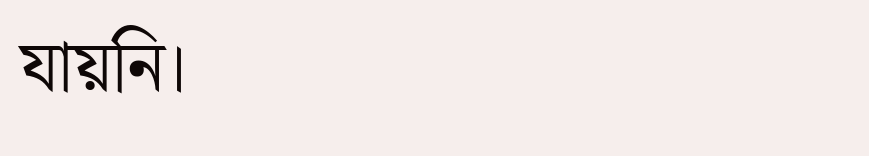যায়নি।